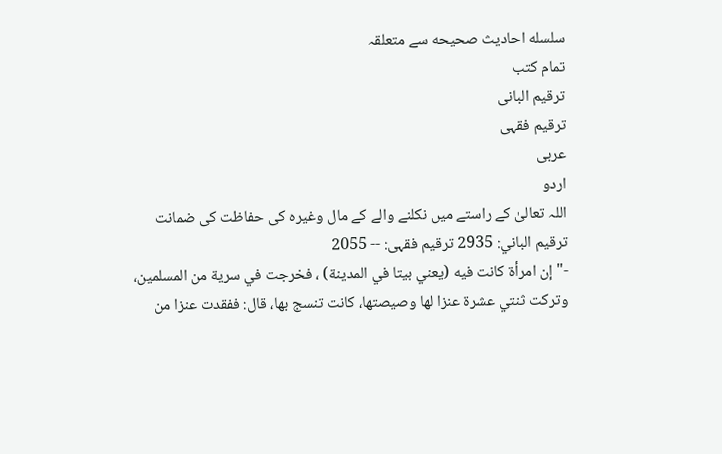سلسله احاديث صحيحه سے متعلقہ
تمام کتب
ترقیم البانی
ترقيم فقہی
عربی
اردو
اللہ تعالیٰ کے راستے میں نکلنے والے کے مال وغیرہ کی حفاظت کی ضمانت
ترقیم الباني: 2935 ترقیم فقہی: -- 2055
-" إن امرأة كانت فيه (يعني بيتا في المدينة) ، فخرجت في سرية من المسلمين، وتركت ثنتي عشرة عنزا لها وصيصتها، كانت تنسج بها، قال: ففقدت عنزا من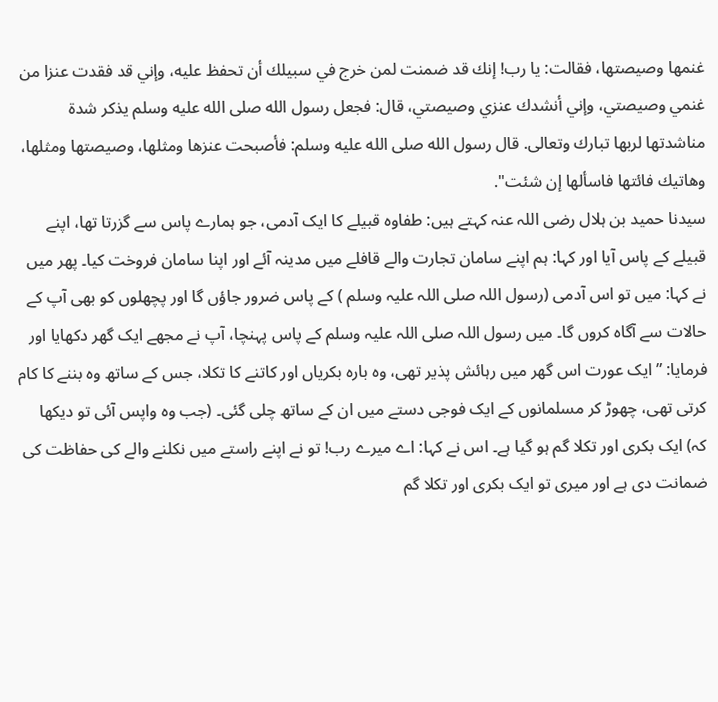غنمها وصيصتها، فقالت: يا رب! إنك قد ضمنت لمن خرج في سبيلك أن تحفظ عليه، وإني قد فقدت عنزا من غنمي وصيصتي، وإني أنشدك عنزي وصيصتي، قال: فجعل رسول الله صلى الله عليه وسلم يذكر شدة مناشدتها لربها تبارك وتعالى. قال رسول الله صلى الله عليه وسلم: فأصبحت عنزها ومثلها، وصيصتها ومثلها، وهاتيك فائتها فاسألها إن شئت".
سیدنا حمید بن ہلال رضی اللہ عنہ کہتے ہیں: طفاوہ قبیلے کا ایک آدمی، جو ہمارے پاس سے گزرتا تھا، اپنے قبیلے کے پاس آیا اور کہا: ہم اپنے سامان تجارت والے قافلے میں مدینہ آئے اور اپنا سامان فروخت کیا۔ پھر میں نے کہا: میں تو اس آدمی (رسول اللہ صلی اللہ علیہ وسلم ) کے پاس ضرور جاؤں گا اور پچھلوں کو بھی آپ کے حالات سے آگاہ کروں گا۔ میں رسول اللہ صلی اللہ علیہ وسلم کے پاس پہنچا، آپ نے مجھے ایک گھر دکھایا اور فرمایا: ”ایک عورت اس گھر میں رہائش پذیر تھی، وہ بارہ بکریاں اور کاتنے کا تکلا، جس کے ساتھ وہ بننے کا کام کرتی تھی، چھوڑ کر مسلمانوں کے ایک فوجی دستے میں ان کے ساتھ چلی گئی۔ (جب وہ واپس آئی تو دیکھا کہ) ایک بکری اور تکلا گم ہو گیا ہے۔ اس نے کہا: اے میرے رب! تو نے اپنے راستے میں نکلنے والے کی حفاظت کی ضمانت دی ہے اور میری تو ایک بکری اور تکلا گم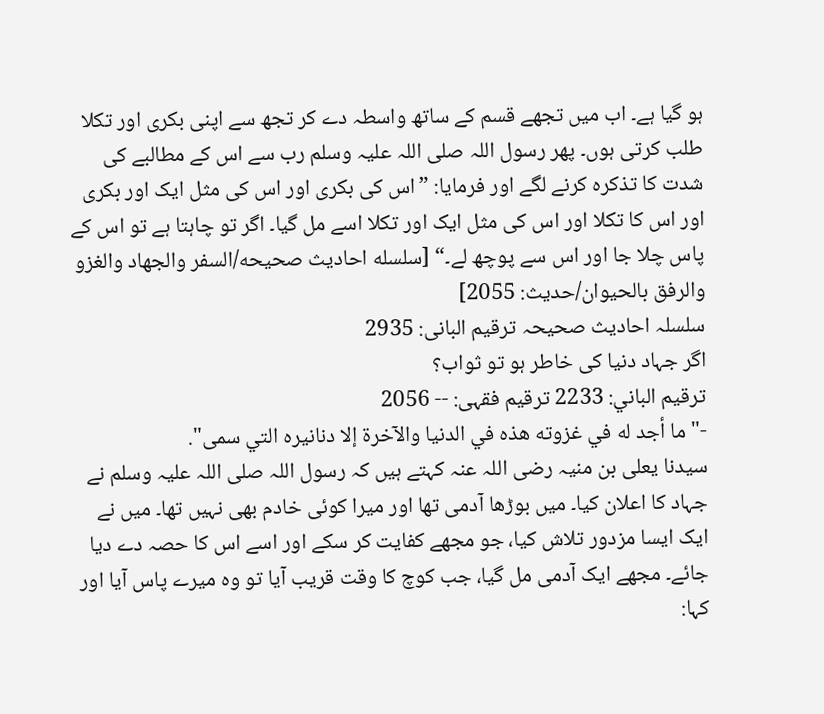ہو گیا ہے۔ اب میں تجھے قسم کے ساتھ واسطہ دے کر تجھ سے اپنی بکری اور تکلا طلب کرتی ہوں۔ پھر رسول اللہ صلی اللہ علیہ وسلم رب سے اس کے مطالبے کی شدت کا تذکرہ کرنے لگے اور فرمایا: ”اس کی بکری اور اس کی مثل ایک اور بکری اور اس کا تکلا اور اس کی مثل ایک اور تکلا اسے مل گیا۔ اگر تو چاہتا ہے تو اس کے پاس چلا جا اور اس سے پوچھ لے۔“ [سلسله احاديث صحيحه/السفر والجهاد والغزو والرفق بالحيوان/حدیث: 2055]
سلسلہ احادیث صحیحہ ترقیم البانی: 2935
اگر جہاد دنیا کی خاطر ہو تو ثواب؟
ترقیم الباني: 2233 ترقیم فقہی: -- 2056
-" ما أجد له في غزوته هذه في الدنيا والآخرة إلا دنانيره التي سمى".
سیدنا یعلی بن منیہ رضی اللہ عنہ کہتے ہیں کہ رسول اللہ صلی اللہ علیہ وسلم نے جہاد کا اعلان کیا۔ میں بوڑھا آدمی تھا اور میرا کوئی خادم بھی نہیں تھا۔ میں نے ایک ایسا مزدور تلاش کیا، جو مجھے کفایت کر سکے اور اسے اس کا حصہ دے دیا جائے۔ مجھے ایک آدمی مل گیا، جب کوچ کا وقت قریب آیا تو وہ میرے پاس آیا اور کہا: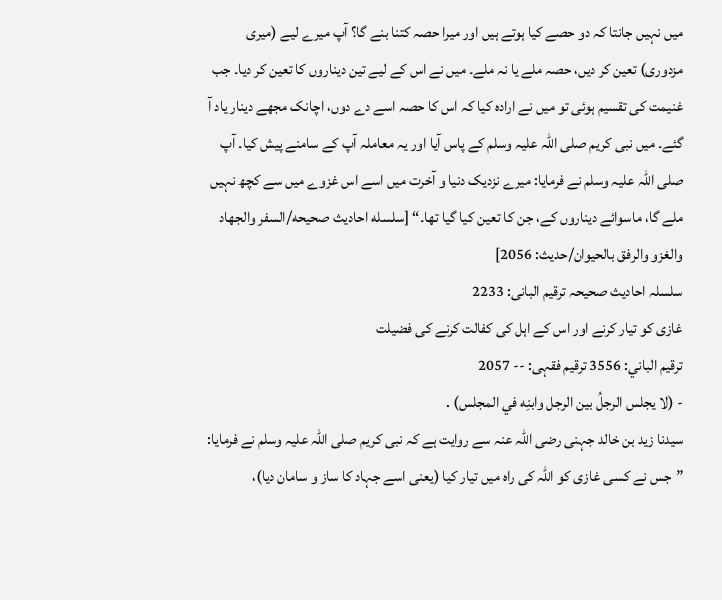میں نہیں جانتا کہ دو حصے کیا ہوتے ہیں اور میرا حصہ کتنا بنے گا؟ آپ میرے لیے (میری مزدوری) تعین کر دیں، حصہ ملے یا نہ ملے۔ میں نے اس کے لیے تین دیناروں کا تعین کر دیا۔ جب غنیمت کی تقسیم ہوئی تو میں نے ارادہ کیا کہ اس کا حصہ اسے دے دوں، اچانک مجھے دینار یاد آ گئے۔ میں نبی کریم صلی اللہ علیہ وسلم کے پاس آیا اور یہ معاملہ آپ کے سامنے پیش کیا۔ آپ صلی اللہ علیہ وسلم نے فرمایا: میرے نزدیک دنیا و آخرت میں اسے اس غزوے میں سے کچھ نہیں ملے گا، ماسوائے دیناروں کے، جن کا تعین کیا گیا تھا۔“ [سلسله احاديث صحيحه/السفر والجهاد والغزو والرفق بالحيوان/حدیث: 2056]
سلسلہ احادیث صحیحہ ترقیم البانی: 2233
غازی کو تیار کرنے اور اس کے اہل کی کفالت کرنے کی فضیلت
ترقیم الباني: 3556 ترقیم فقہی: -- 2057
- (لا يجلس الرجلُ بين الرجل وابنِه في المجلس) .
سیدنا زید بن خالد جہنی رضی اللہ عنہ سے روایت ہے کہ نبی کریم صلی اللہ علیہ وسلم نے فرمایا: ”جس نے کسی غازی کو اللہ کی راہ میں تیار کیا (یعنی اسے جہاد کا ساز و سامان دیا)،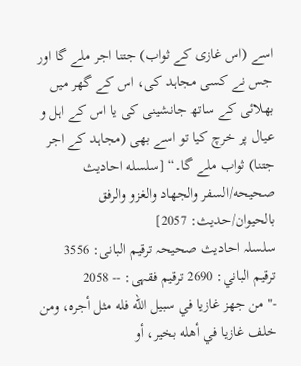اسے (اس غازی کے ثواب) جتنا اجر ملے گا اور جس نے کسی مجاہد کی، اس کے گھر میں بھلائی کے ساتھ جانشینی کی یا اس کے اہل و عیال پر خرچ کیا تو اسے بھی (مجاہد کے اجر جتنا) ثواب ملے گا۔“ [سلسله احاديث صحيحه/السفر والجهاد والغزو والرفق بالحيوان/حدیث: 2057]
سلسلہ احادیث صحیحہ ترقیم البانی: 3556
ترقیم الباني: 2690 ترقیم فقہی: -- 2058
-" من جهز غازيا في سبيل الله فله مثل أجره، ومن خلف غازيا في أهله بخير، أو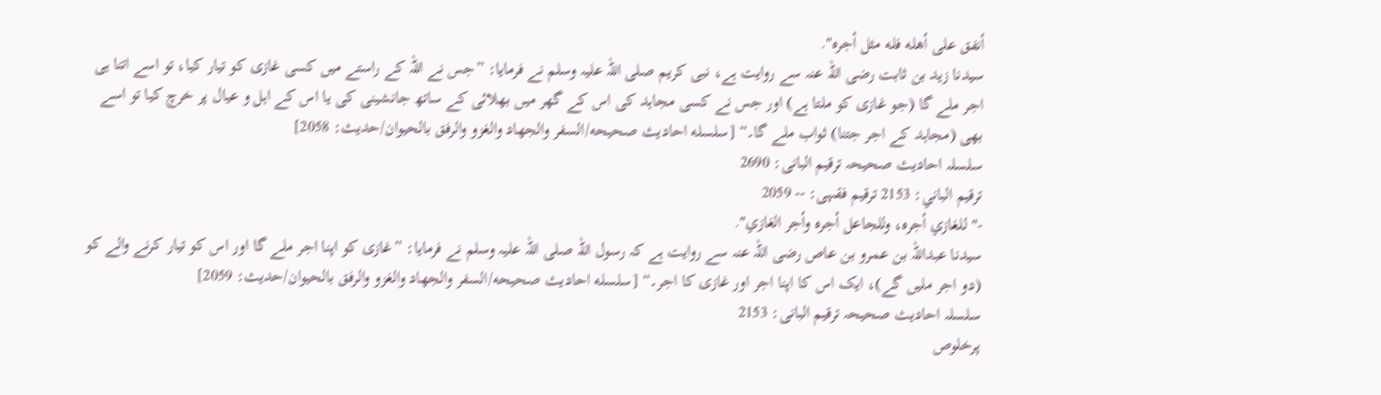أنفق على أهله فله مثل أجره".
سیدنا زید بن ثابت رضی اللہ عنہ سے روایت ہے، نبی کریم صلی اللہ علیہ وسلم نے فرمایا: ”جس نے اللہ کے راستے میں کسی غازی کو تیار کیا، تو اسے اتنا ہی اجر ملے گا (جو غازی کو ملتا ہے) اور جس نے کسی مجاہد کی اس کے گھر میں بھلائی کے ساتھ جانشینی کی یا اس کے اہل و عیال پر خرچ کیا تو اسے بھی (مجاہد کے اجر جتنا) ثواب ملے گا۔“ [سلسله احاديث صحيحه/السفر والجهاد والغزو والرفق بالحيوان/حدیث: 2058]
سلسلہ احادیث صحیحہ ترقیم البانی: 2690
ترقیم الباني: 2153 ترقیم فقہی: -- 2059
-" للغازي أجره، وللجاعل أجره وأجر الغازي".
سیدنا عبداللہ بن عمرو بن عاص رضی اللہ عنہ سے روایت ہے کہ رسول اللہ صلی اللہ علیہ وسلم نے فرمایا: ”غازی کو اپنا اجر ملے گا اور اس کو تیار کرنے والے کو (دو اجر ملیں گے)، ایک اس کا اپنا اجر اور غازی کا اجر۔“ [سلسله احاديث صحيحه/السفر والجهاد والغزو والرفق بالحيوان/حدیث: 2059]
سلسلہ احادیث صحیحہ ترقیم البانی: 2153
پرخلوص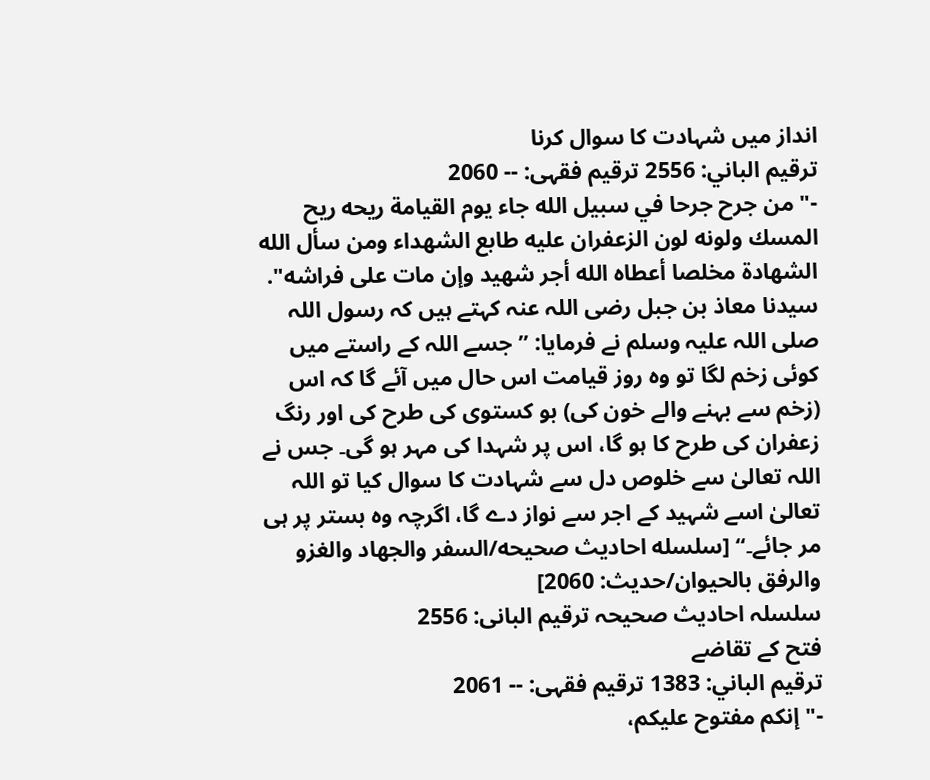انداز میں شہادت کا سوال کرنا
ترقیم الباني: 2556 ترقیم فقہی: -- 2060
-" من جرح جرحا في سبيل الله جاء يوم القيامة ريحه ريح المسك ولونه لون الزعفران عليه طابع الشهداء ومن سأل الله الشهادة مخلصا أعطاه الله أجر شهيد وإن مات على فراشه".
سیدنا معاذ بن جبل رضی اللہ عنہ کہتے ہیں کہ رسول اللہ صلی اللہ علیہ وسلم نے فرمایا: ”جسے اللہ کے راستے میں کوئی زخم لگا تو وہ روز قیامت اس حال میں آئے گا کہ اس (زخم سے بہنے والے خون کی) بو کستوی کی طرح کی اور رنگ زعفران کی طرح کا ہو گا، اس پر شہدا کی مہر ہو گی۔ جس نے اللہ تعالیٰ سے خلوص دل سے شہادت کا سوال کیا تو اللہ تعالیٰ اسے شہید کے اجر سے نواز دے گا، اگرچہ وہ بستر پر ہی مر جائے۔“ [سلسله احاديث صحيحه/السفر والجهاد والغزو والرفق بالحيوان/حدیث: 2060]
سلسلہ احادیث صحیحہ ترقیم البانی: 2556
فتح کے تقاضے
ترقیم الباني: 1383 ترقیم فقہی: -- 2061
-" إنكم مفتوح عليكم،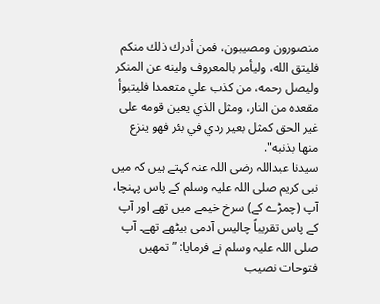منصورون ومصيبون، فمن أدرك ذلك منكم فليتق الله، وليأمر بالمعروف ولينه عن المنكر وليصل رحمه، من كذب علي متعمدا فليتبوأ مقعده من النار، ومثل الذي يعين قومه على غير الحق كمثل بعير ردي في بئر فهو ينزع منها بذنبه".
سیدنا عبداللہ رضی اللہ عنہ کہتے ہیں کہ میں نبی کریم صلی اللہ علیہ وسلم کے پاس پہنچا، آپ (چمڑے کے) سرخ خیمے میں تھے اور آپ کے پاس تقریباً چالیس آدمی بیٹھے تھے۔ آپ صلی اللہ علیہ وسلم نے فرمایا: ”تمھیں فتوحات نصیب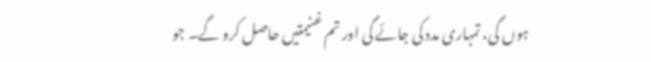ہوں گی، تمہاری مدد کی جائے گی اور تم غنیمتیں حاصل کرو گے۔ جو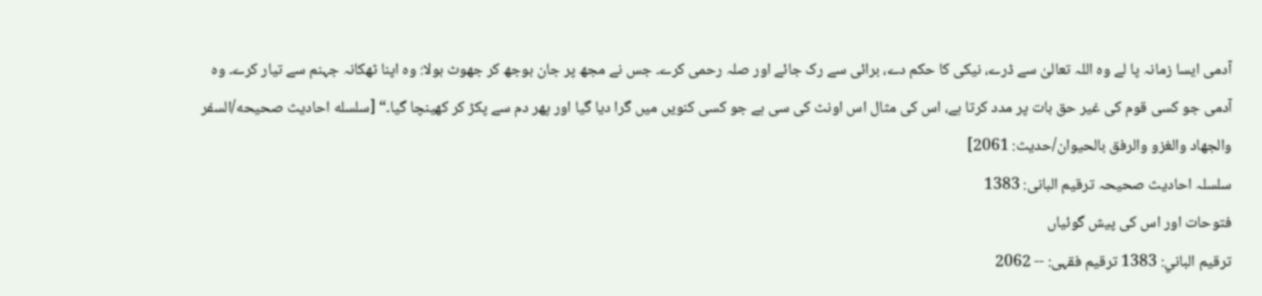آدمی ایسا زمانہ پا لے وہ اللہ تعالیٰ سے ڈرے، نیکی کا حکم دے، برائی سے رک جائے اور صلہ رحمی کرے۔ جس نے مجھ پر جان بوجھ کر جھوٹ بولا: وہ اپنا ٹھکانہ جہنم سے تیار کرے۔ وہ آدمی جو کسی قوم کی غیر حق بات پر مدد کرتا ہے، اس کی مثال اس اونٹ کی سی ہے جو کسی کنویں میں گرا دیا گیا اور پھر دم سے پکڑ کر کھینچا گیا۔“ [سلسله احاديث صحيحه/السفر والجهاد والغزو والرفق بالحيوان/حدیث: 2061]
سلسلہ احادیث صحیحہ ترقیم البانی: 1383
فتوحات اور اس کی پیش گوئیاں
ترقیم الباني: 1383 ترقیم فقہی: -- 2062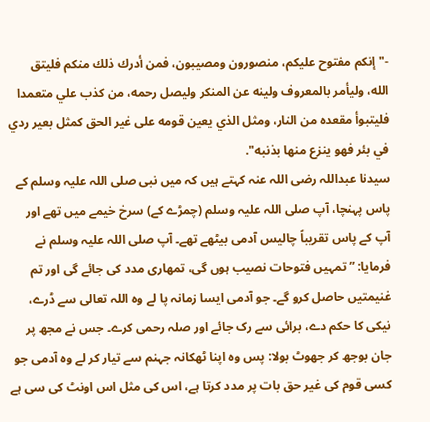-" إنكم مفتوح عليكم، منصورون ومصيبون، فمن أدرك ذلك منكم فليتق الله، وليأمر بالمعروف ولينه عن المنكر وليصل رحمه، من كذب علي متعمدا فليتبوأ مقعده من النار، ومثل الذي يعين قومه على غير الحق كمثل بعير ردي في بئر فهو ينزع منها بذنبه".
سیدنا عبداللہ رضی اللہ عنہ کہتے ہیں کہ میں نبی صلی اللہ علیہ وسلم کے پاس پہنچا، آپ صلی اللہ علیہ وسلم (چمڑے کے) سرخ خیمے میں تھے اور آپ کے پاس تقریباً چالیس آدمی بیٹھے تھے۔ آپ صلی اللہ علیہ وسلم نے فرمایا: ”تمہیں فتوحات نصیب ہوں گی، تمھاری مدد کی جائے گی اور تم غنیمتیں حاصل کرو گے۔ جو آدمی ایسا زمانہ پا لے وہ اللہ تعالی سے ڈرے، نیکی کا حکم دے، برائی سے رک جائے اور صلہ رحمی کرے۔ جس نے مجھ پر جان بوجھ کر جھوٹ بولا: پس وہ اپنا ٹھکانہ جہنم سے تیار کر لے وہ آدمی جو کسی قوم کی غیر حق بات پر مدد کرتا ہے، اس کی مثل اس اونٹ کی سی ہے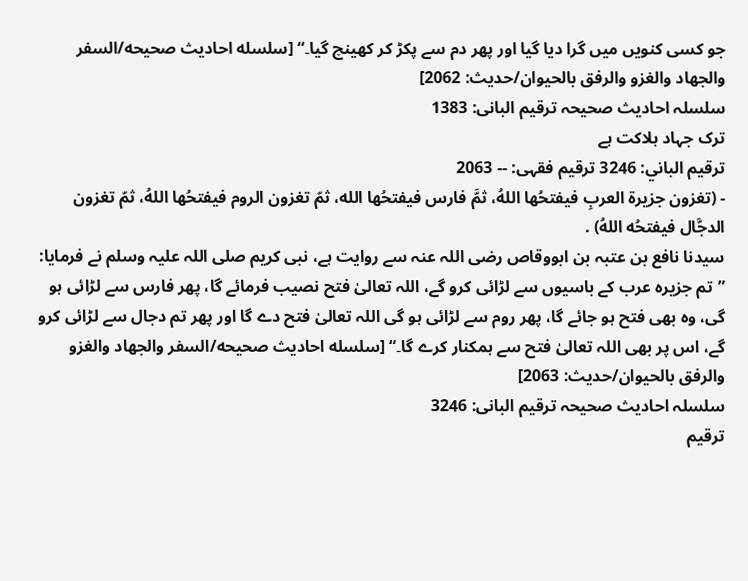جو کسی کنویں میں گرا دیا گیا اور پھر دم سے پکڑ کر کھینچ گیا۔“ [سلسله احاديث صحيحه/السفر والجهاد والغزو والرفق بالحيوان/حدیث: 2062]
سلسلہ احادیث صحیحہ ترقیم البانی: 1383
ترک جہاد ہلاکت ہے
ترقیم الباني: 3246 ترقیم فقہی: -- 2063
- (تغزون جزيرة العربِ فيفتحُها اللهُ، ثمَّ فارس فيفتحُها الله، ثمّ تغزون الروم فيفتحُها اللهُ، ثمّ تغزون الدجَّال فيفتحُه اللهُ) .
سیدنا نافع بن عتبہ بن ابووقاص رضی اللہ عنہ سے روایت ہے، نبی کریم صلی اللہ علیہ وسلم نے فرمایا: ”تم جزیرہ عرب کے باسیوں سے لڑائی کرو گے، اللہ تعالیٰ فتح نصیب فرمائے گا، پھر فارس سے لڑائی ہو گی، وہ بھی فتح ہو جائے گا، پھر روم سے لڑائی ہو گی اللہ تعالیٰ فتح دے گا اور پھر تم دجال سے لڑائی کرو گے، اس پر بھی اللہ تعالیٰ فتح سے ہمکنار کرے گا۔“ [سلسله احاديث صحيحه/السفر والجهاد والغزو والرفق بالحيوان/حدیث: 2063]
سلسلہ احادیث صحیحہ ترقیم البانی: 3246
ترقیم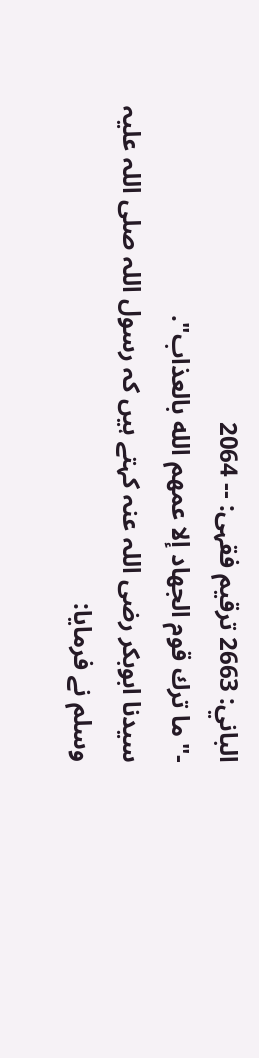الباني: 2663 ترقیم فقہی: -- 2064
-" ما ترك قوم الجهاد إلا عمهم الله بالعذاب".
سیدنا ابوبکر رضی اللہ عنہ کہتے ہیں کہ رسول اللہ صلی اللہ علیہ وسلم نے فرمایا: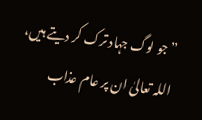”جو لوگ جہاد ترک کر دیتے ہیں، اللہ تعالیٰ ان پر عام عذاب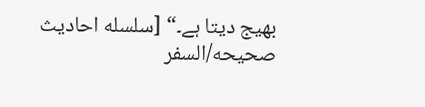بھیج دیتا ہے۔“ [سلسله احاديث صحيحه/السفر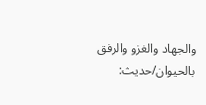والجهاد والغزو والرفق بالحيوان/حدیث: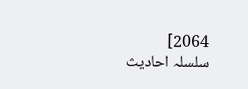2064]
سلسلہ احادیث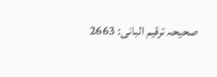صحیحہ ترقیم البانی: 2663